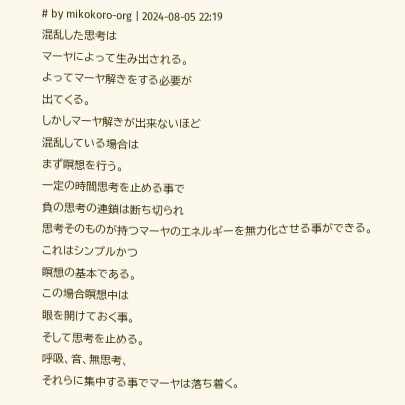# by mikokoro-org | 2024-08-05 22:19
混乱した思考は
マーヤによって生み出される。
よってマーヤ解きをする必要が
出てくる。
しかしマーヤ解きが出来ないほど
混乱している場合は
まず瞑想を行う。
一定の時間思考を止める事で
負の思考の連鎖は断ち切られ
思考そのものが持つマーヤのエネルギーを無力化させる事ができる。
これはシンプルかつ
瞑想の基本である。
この場合瞑想中は
眼を開けておく事。
そして思考を止める。
呼吸、音、無思考、
それらに集中する事でマーヤは落ち着く。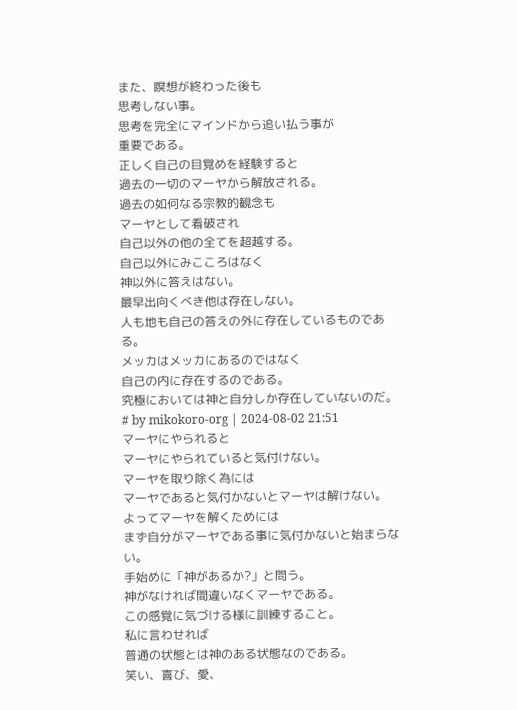また、瞑想が終わった後も
思考しない事。
思考を完全にマインドから追い払う事が
重要である。
正しく自己の目覚めを経験すると
過去の一切のマーヤから解放される。
過去の如何なる宗教的観念も
マーヤとして看破され
自己以外の他の全てを超越する。
自己以外にみこころはなく
神以外に答えはない。
最早出向くべき他は存在しない。
人も地も自己の答えの外に存在しているものである。
メッカはメッカにあるのではなく
自己の内に存在するのである。
究極においては神と自分しか存在していないのだ。
# by mikokoro-org | 2024-08-02 21:51
マーヤにやられると
マーヤにやられていると気付けない。
マーヤを取り除く為には
マーヤであると気付かないとマーヤは解けない。
よってマーヤを解くためには
まず自分がマーヤである事に気付かないと始まらない。
手始めに「神があるか?」と問う。
神がなければ間違いなくマーヤである。
この感覚に気づける様に訓練すること。
私に言わせれば
普通の状態とは神のある状態なのである。
笑い、喜び、愛、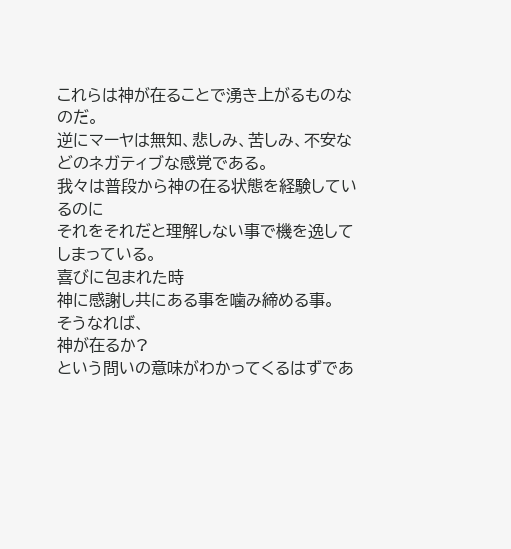これらは神が在ることで湧き上がるものなのだ。
逆にマーヤは無知、悲しみ、苦しみ、不安などのネガティブな感覚である。
我々は普段から神の在る状態を経験しているのに
それをそれだと理解しない事で機を逸してしまっている。
喜びに包まれた時
神に感謝し共にある事を噛み締める事。
そうなれば、
神が在るか?
という問いの意味がわかってくるはずであ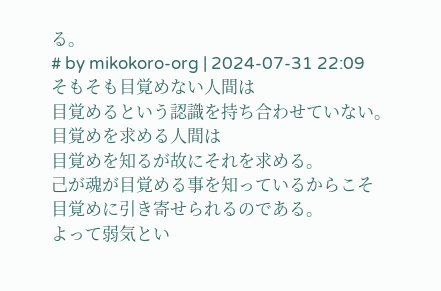る。
# by mikokoro-org | 2024-07-31 22:09
そもそも目覚めない人間は
目覚めるという認識を持ち合わせていない。
目覚めを求める人間は
目覚めを知るが故にそれを求める。
己が魂が目覚める事を知っているからこそ
目覚めに引き寄せられるのである。
よって弱気とい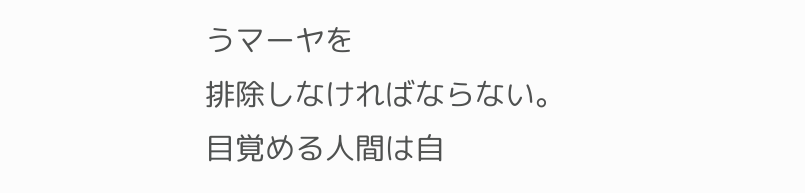うマーヤを
排除しなければならない。
目覚める人間は自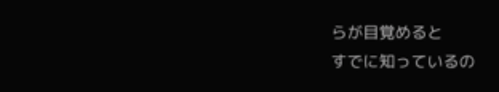らが目覚めると
すでに知っているの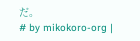だ。
# by mikokoro-org |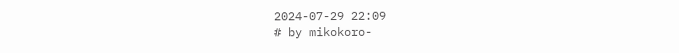2024-07-29 22:09
# by mikokoro-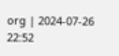org | 2024-07-26 22:52